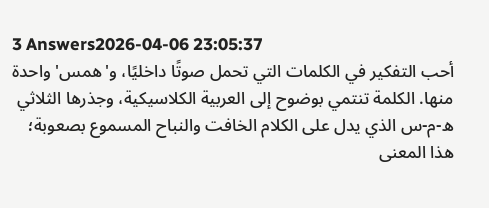3 Answers2026-04-06 23:05:37
أحب التفكير في الكلمات التي تحمل صوتًا داخليًا، و'همس' واحدة منها. الكلمة تنتمي بوضوح إلى العربية الكلاسيكية، وجذرها الثلاثي ه-م-س الذي يدل على الكلام الخافت والنباح المسموع بصعوبة؛ هذا المعنى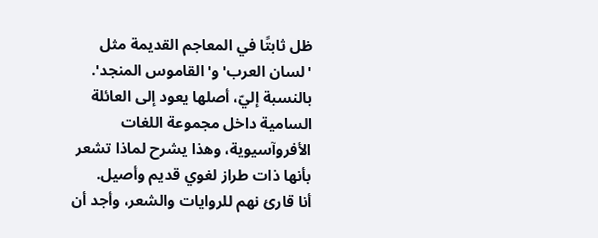ظل ثابتًا في المعاجم القديمة مثل 'لسان العرب' و'القاموس المنجد'. بالنسبة إليّ، أصلها يعود إلى العائلة السامية داخل مجموعة اللغات الأفروآسيوية، وهذا يشرح لماذا تشعر بأنها ذات طراز لغوي قديم وأصيل.
أنا قارئ نهم للروايات والشعر، وأجد أن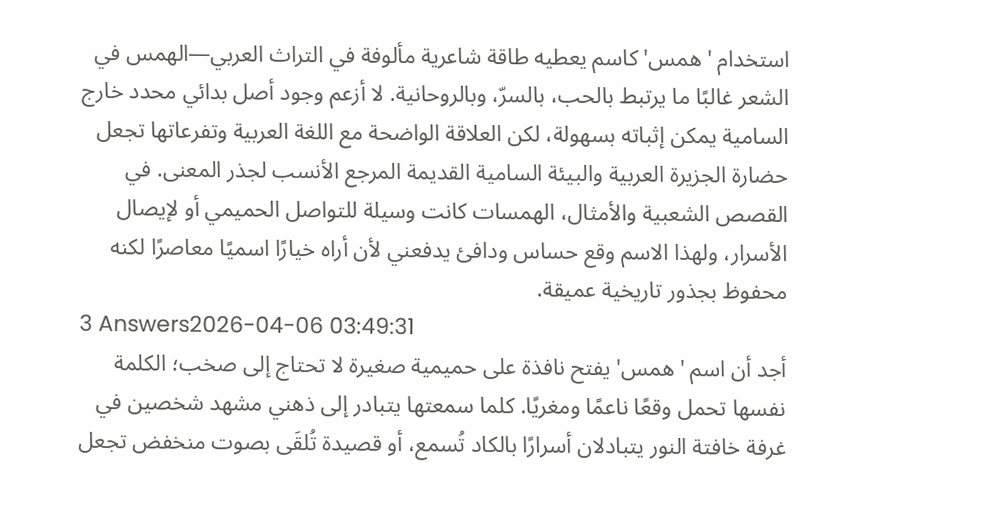استخدام 'همس' كاسم يعطيه طاقة شاعرية مألوفة في التراث العربي—الهمس في الشعر غالبًا ما يرتبط بالحب، بالسرّ، وبالروحانية. لا أزعم وجود أصل بدائي محدد خارج السامية يمكن إثباته بسهولة، لكن العلاقة الواضحة مع اللغة العربية وتفرعاتها تجعل حضارة الجزيرة العربية والبيئة السامية القديمة المرجع الأنسب لجذر المعنى. في القصص الشعبية والأمثال، الهمسات كانت وسيلة للتواصل الحميمي أو لإيصال الأسرار، ولهذا الاسم وقع حساس ودافئ يدفعني لأن أراه خيارًا اسميًا معاصرًا لكنه محفوظ بجذور تاريخية عميقة.
3 Answers2026-04-06 03:49:31
أجد أن اسم 'همس' يفتح نافذة على حميمية صغيرة لا تحتاج إلى صخب؛ الكلمة نفسها تحمل وقعًا ناعمًا ومغريًا. كلما سمعتها يتبادر إلى ذهني مشهد شخصين في غرفة خافتة النور يتبادلان أسرارًا بالكاد تُسمع، أو قصيدة تُلقَى بصوت منخفض تجعل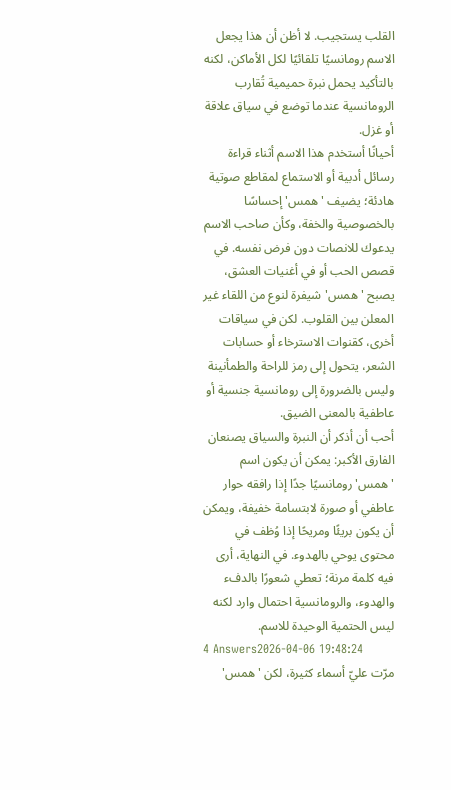القلب يستجيب. لا أظن أن هذا يجعل الاسم رومانسيًا تلقائيًا لكل الأماكن، لكنه بالتأكيد يحمل نبرة حميمية تُقارب الرومانسية عندما توضع في سياق علاقة أو غزل.
أحيانًا أستخدم هذا الاسم أثناء قراءة رسائل أدبية أو الاستماع لمقاطع صوتية هادئة؛ يضيف 'همس' إحساسًا بالخصوصية والخفة، وكأن صاحب الاسم يدعوك للانصات دون فرض نفسه. في قصص الحب أو في أغنيات العشق، يصبح 'همس' شيفرة لنوع من اللقاء غير المعلن بين القلوب. لكن في سياقات أخرى، كقنوات الاسترخاء أو حسابات الشعر، يتحول إلى رمز للراحة والطمأنينة وليس بالضرورة إلى رومانسية جنسية أو عاطفية بالمعنى الضيق.
أحب أن أذكر أن النبرة والسياق يصنعان الفارق الأكبر: يمكن أن يكون اسم 'همس' رومانسيًا جدًا إذا رافقه حوار عاطفي أو صورة لابتسامة خفيفة، ويمكن أن يكون بريئًا ومريحًا إذا وُظف في محتوى يوحي بالهدوء. في النهاية، أرى فيه كلمة مرنة؛ تعطي شعورًا بالدفء والهدوء، والرومانسية احتمال وارد لكنه ليس الحتمية الوحيدة للاسم.
4 Answers2026-04-06 19:48:24
مرّت عليّ أسماء كثيرة، لكن 'همس'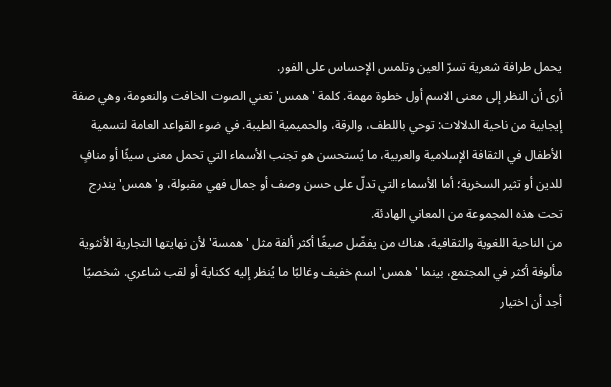يحمل طرافة شعرية تسرّ العين وتلمس الإحساس على الفور.
أرى أن النظر إلى معنى الاسم أول خطوة مهمة. كلمة 'همس' تعني الصوت الخافت والنعومة، وهي صفة إيجابية من ناحية الدلالات: توحي باللطف، والرقة، والحميمية الطيبة. في ضوء القواعد العامة لتسمية الأطفال في الثقافة الإسلامية والعربية، ما يُستحسن هو تجنب الأسماء التي تحمل معنى سيئًا أو منافٍ للدين أو تثير السخرية؛ أما الأسماء التي تدلّ على حسن وصف أو جمال فهي مقبولة، و'همس' يندرج تحت هذه المجموعة من المعاني الهادئة.
من الناحية اللغوية والثقافية، هناك من يفضّل صيغًا أكثر ألفة مثل 'همسة' لأن نهايتها التجارية الأنثوية مألوفة أكثر في المجتمع، بينما 'همس' اسم خفيف وغالبًا ما يُنظر إليه ككناية أو لقب شاعري. شخصيًا أجد أن اختيار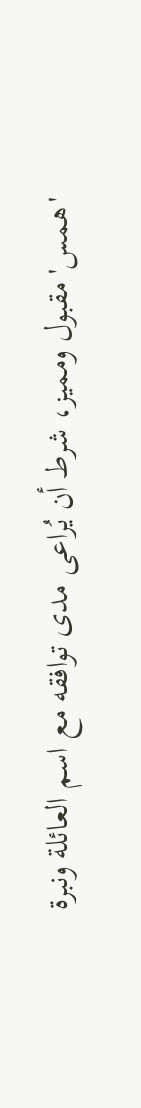'همس' مقبول ومميز، شرط أن يُراعى مدى توافقه مع اسم العائلة ونبرة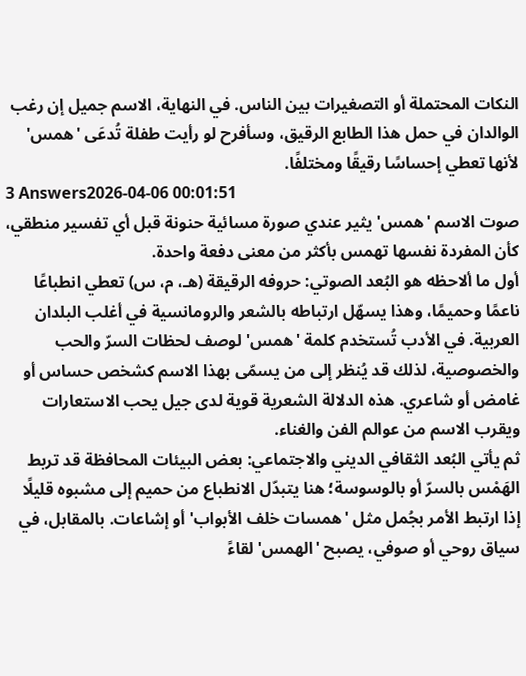النكات المحتملة أو التصغيرات بين الناس. في النهاية، الاسم جميل إن رغب الوالدان في حمل هذا الطابع الرقيق، وسأفرح لو رأيت طفلة تُدعَى 'همس' لأنها تعطي إحساسًا رقيقًا ومختلفًا.
3 Answers2026-04-06 00:01:51
صوت الاسم 'همس' يثير عندي صورة مسائية حنونة قبل أي تفسير منطقي، كأن المفردة نفسها تهمس بأكثر من معنى دفعة واحدة.
أول ما ألاحظه هو البُعد الصوتي: حروفه الرقيقة (هـ، م، س) تعطي انطباعًا ناعمًا وحميمًا، وهذا يسهّل ارتباطه بالشعر والرومانسية في أغلب البلدان العربية. في الأدب تُستخدم كلمة 'همس' لوصف لحظات السرّ والحب والخصوصية، لذلك قد يُنظر إلى من يسمّى بهذا الاسم كشخص حساس أو غامض أو شاعري. هذه الدلالة الشعرية قوية لدى جيل يحب الاستعارات ويقرب الاسم من عوالم الفن والغناء.
ثم يأتي البُعد الثقافي الديني والاجتماعي: بعض البيئات المحافظة قد تربط الهَمْس بالسرّ أو بالوسوسة؛ هنا يتبدّل الانطباع من حميم إلى مشبوه قليلًا إذا ارتبط الأمر بجُمل مثل 'همسات خلف الأبواب' أو إشاعات. بالمقابل، في سياق روحي أو صوفي، يصبح 'الهمس' لقاءً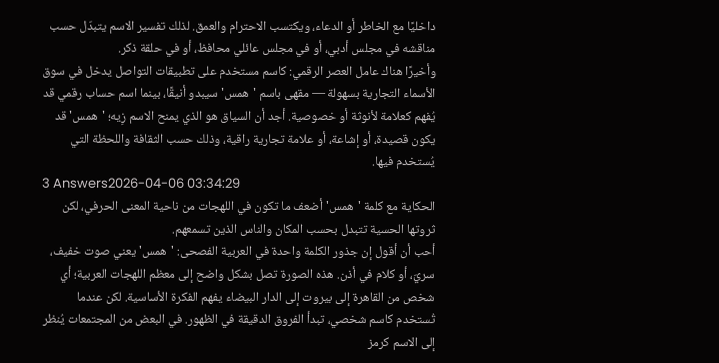داخليًا مع الخاطر أو الدعاء، ويكتسب الاحترام والعمق. لذلك تفسير الاسم يتبدّل حسب مناقشه في مجلس أدبي، أو في مجلس عائلي محافظ، أو في حلقة ذكر.
وأخيرًا هناك عامل العصر الرقمي: كاسم مستخدم على تطبيقات التواصل يدخل في سوق الأسماء التجارية بسهولة — مقهى باسم 'همس' سيبدو أنيقًا، بينما اسم حساب رقمي قد يُفهم كعلامة لأنوثة أو خصوصية. أجد أن السياق هو الذي يمنح الاسم زِيه؛ 'همس' قد يكون قصيدة، أو إشاعة، أو علامة تجارية راقية، وذلك حسب الثقافة واللحظة التي يُستخدم فيها.
3 Answers2026-04-06 03:34:29
الحكاية مع كلمة 'همس' أضعف ما تكون في اللهجات من ناحية المعنى الحرفي، لكن ثروتها الحسية تتبدل بحسب المكان والناس الذين تسمعهم.
أحب أن أقول إن جذور الكلمة واحدة في العربية الفصحى: 'همس' يعني صوت خفيف، سريّ، أو كلام في أذن. هذه الصورة تصل بشكل واضح إلى معظم اللهجات العربية؛ أي شخص من القاهرة إلى بيروت إلى الدار البيضاء يفهم الفكرة الأساسية. لكن عندما تُستخدم كاسم شخصي، تبدأ الفروق الدقيقة في الظهور. في البعض من المجتمعات يُنظر إلى الاسم كرمز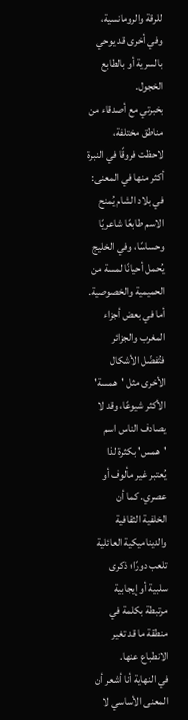للرقة والرومانسية، وفي أخرى قد يوحي بالسرية أو بالطابع الخجول.
بخبرتي مع أصدقاء من مناطق مختلفة، لاحظت فروقًا في النبرة أكثر منها في المعنى: في بلاد الشام يُمنح الاسم طابعًا شاعريًا وحساسًا، وفي الخليج يُحمل أحيانًا لمسة من الحميمية والخصوصية. أما في بعض أجزاء المغرب والجزائر فتُفضّل الأشكال الأخرى مثل 'همسة' الأكثر شيوعًا، وقد لا يصادف الناس اسم 'همس' بكثرة لذا يُعتبر غير مألوف أو عصري. كما أن الخلفية الثقافية والديناميكية العائلية تلعب دورًا؛ ذكرى سلبية أو إيجابية مرتبطة بكلمة في منطقة ما قد تغير الانطباع عنها.
في النهاية أنا أشعر أن المعنى الأساسي لا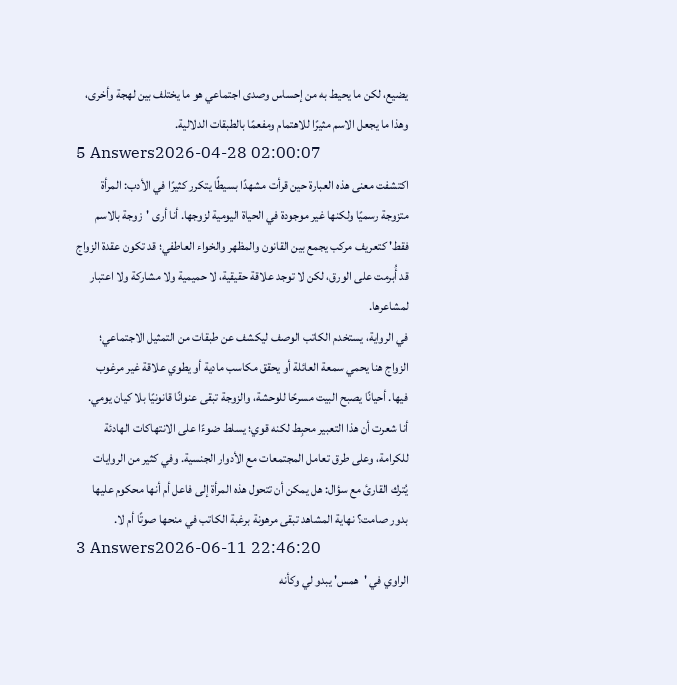يضيع، لكن ما يحيط به من إحساس وصدى اجتماعي هو ما يختلف بين لهجة وأخرى، وهذا ما يجعل الاسم مثيرًا للاهتمام ومفعمًا بالطبقات الدلالية.
5 Answers2026-04-28 02:00:07
اكتشفت معنى هذه العبارة حين قرأت مشهدًا بسيطًا يتكرر كثيرًا في الأدب: المرأة متزوجة رسميًا ولكنها غير موجودة في الحياة اليومية لزوجها. أنا أرى 'زوجة بالاسم فقط' كتعريف مركب يجمع بين القانون والمظهر والخواء العاطفي؛ قد تكون عقدة الزواج قد أُبرمت على الورق، لكن لا توجد علاقة حقيقية، لا حميمية ولا مشاركة ولا اعتبار لمشاعرها.
في الرواية، يستخدم الكاتب الوصف ليكشف عن طبقات من التمثيل الاجتماعي؛ الزواج هنا يحمي سمعة العائلة أو يحقق مكاسب مادية أو يطوي علاقة غير مرغوب فيها. أحيانًا يصبح البيت مسرحًا للوحشة، والزوجة تبقى عنوانًا قانونيًا بلا كيان يومي.
أنا شعرت أن هذا التعبير محبِط لكنه قوي؛ يسلط ضوءًا على الانتهاكات الهادئة للكرامة، وعلى طرق تعامل المجتمعات مع الأدوار الجنسية. وفي كثير من الروايات يُترك القارئ مع سؤال: هل يمكن أن تتحول هذه المرأة إلى فاعل أم أنها محكوم عليها بدور صامت؟ نهاية المشاهد تبقى مرهونة برغبة الكاتب في منحها صوتًا أم لا.
3 Answers2026-06-11 22:46:20
الراوي في 'همس' يبدو لي وكأنه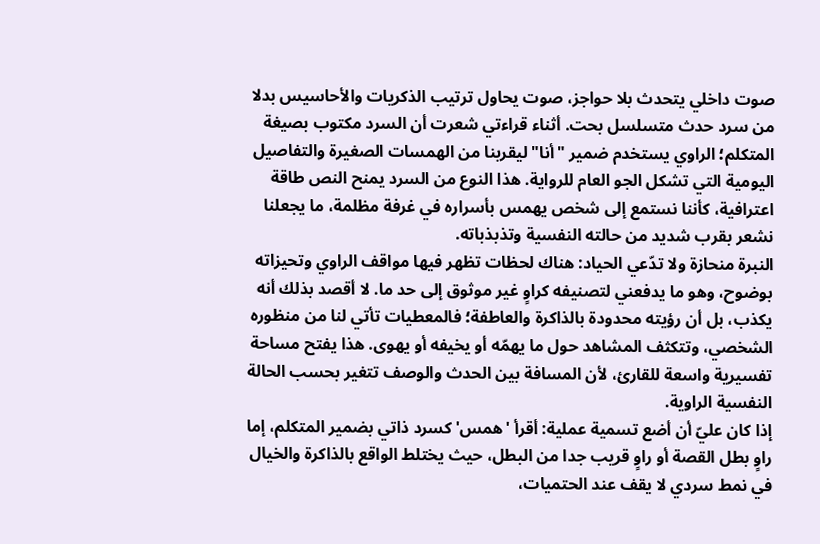صوت داخلي يتحدث بلا حواجز، صوت يحاول ترتيب الذكريات والأحاسيس بدلا من سرد حدث متسلسل بحت. أثناء قراءتي شعرت أن السرد مكتوب بصيغة المتكلم؛ الراوي يستخدم ضمير "أنا" ليقربنا من الهمسات الصغيرة والتفاصيل اليومية التي تشكل الجو العام للرواية. هذا النوع من السرد يمنح النص طاقة اعترافية، كأننا نستمع إلى شخص يهمس بأسراره في غرفة مظلمة، ما يجعلنا نشعر بقرب شديد من حالته النفسية وتذبذباته.
النبرة منحازة ولا تدّعي الحياد: هناك لحظات تظهر فيها مواقف الراوي وتحيزاته بوضوح، وهو ما يدفعني لتصنيفه كراوٍ غير موثوق إلى حد ما. لا أقصد بذلك أنه يكذب، بل أن رؤيته محدودة بالذاكرة والعاطفة؛ فالمعطيات تأتي لنا من منظوره الشخصي، وتتكثف المشاهد حول ما يهمّه أو يخيفه أو يهوى. هذا يفتح مساحة تفسيرية واسعة للقارئ، لأن المسافة بين الحدث والوصف تتغير بحسب الحالة النفسية الراوية.
إذا كان عليّ أن أضع تسمية عملية: أقرأ 'همس' كسرد ذاتي بضمير المتكلم، إما راوٍ بطل القصة أو راوٍ قريب جدا من البطل، حيث يختلط الواقع بالذاكرة والخيال في نمط سردي لا يقف عند الحتميات،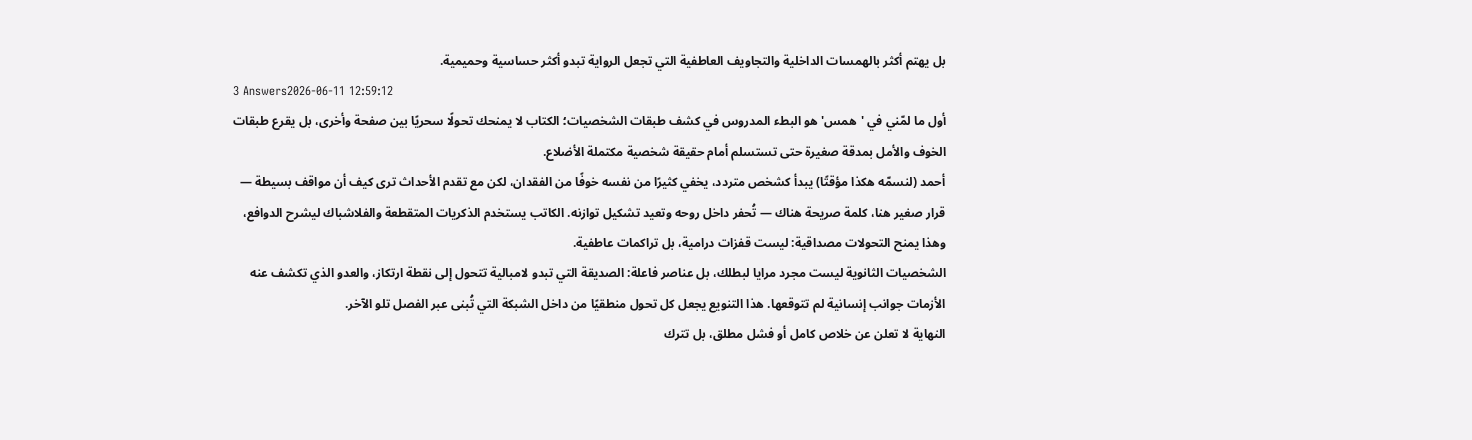بل يهتم أكثر بالهمسات الداخلية والتجاويف العاطفية التي تجعل الرواية تبدو أكثر حساسية وحميمية.
3 Answers2026-06-11 12:59:12
أول ما لمّني في 'همس' هو البطء المدروس في كشف طبقات الشخصيات؛ الكتاب لا يمنحك تحولًا سحريًا بين صفحة وأخرى، بل يقرع طبقات الخوف والأمل بمدقة صغيرة حتى تستسلم أمام حقيقة شخصية مكتملة الأضلاع.
أحمد (لنسمّه هكذا مؤقتًا) يبدأ كشخص متردد، يخفي كثيرًا من نفسه خوفًا من الفقدان، لكن مع تقدم الأحداث ترى كيف أن مواقف بسيطة — قرار صغير هنا، كلمة صريحة هناك — تُحفر داخل روحه وتعيد تشكيل توازنه. الكاتب يستخدم الذكريات المتقطعة والفلاشباك ليشرح الدوافع، وهذا يمنح التحولات مصداقية: ليست قفزات درامية، بل تراكمات عاطفية.
الشخصيات الثانوية ليست مجرد مرايا لبطلك، بل عناصر فاعلة: الصديقة التي تبدو لامبالية تتحول إلى نقطة ارتكاز، والعدو الذي تكشف عنه الأزمات جوانب إنسانية لم تتوقعها. هذا التنويع يجعل كل تحول منطقيًا من داخل الشبكة التي تُبنى عبر الفصل تلو الآخر.
النهاية لا تعلن عن خلاص كامل أو فشل مطلق، بل تترك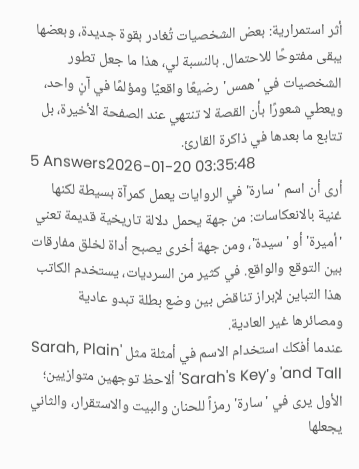أثر استمرارية: بعض الشخصيات تُغادر بقوة جديدة، وبعضها يبقى مفتوحًا للاحتمال. بالنسبة لي، هذا ما جعل تطور الشخصيات في 'همس' رضيعًا واقعيًا ومؤلمًا في آنٍ واحد، ويعطي شعورًا بأن القصة لا تنتهي عند الصفحة الأخيرة، بل تتابع ما بعدها في ذاكرة القارئ.
5 Answers2026-01-20 03:35:48
أرى أن اسم 'سارة' في الروايات يعمل كمرآة بسيطة لكنها غنية بالانعكاسات: من جهة يحمل دلالة تاريخية قديمة تعني 'أميرة' أو 'سيدة'، ومن جهة أخرى يصبح أداة لخلق مفارقات بين التوقع والواقع. في كثير من السرديات، يستخدم الكاتب هذا التباين لإبراز تناقض بين وضع بطلة تبدو عادية ومصائرها غير العادية.
عندما أفكك استخدام الاسم في أمثلة مثل 'Sarah, Plain and Tall' و'Sarah's Key' ألاحظ توجهين متوازيين؛ الأول يرى في 'سارة' رمزاً للحنان والبيت والاستقرار، والثاني يجعلها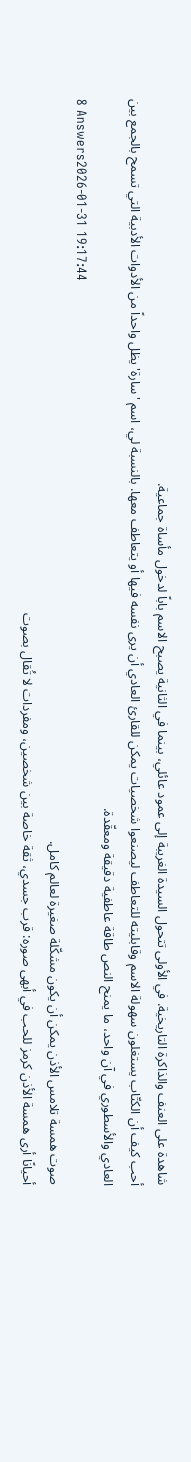شاهدة على العنف والذاكرة التاريخية. في الأولى تتحول السيدة الغريبة إلى عمود عائلي، بينما في الثانية يصبح الاسم باباً لدخول مأساة جماعية.
أحب كيف أن الكتّاب يستغلون سهولة الاسم وقابليته للتعاطف ليصنعوا شخصيات يمكن للقارئ العادي أن يرى نفسه فيها أو يتعاطف معها. بالنسبة لي، اسم 'سارة' يظل واحداً من الأدوات الأدبية التي تسمح بالجمع بين العادي والأسطوري في آن واحد، ما يمنح النص طاقة عاطفية دقيقة ومعقّدة.
8 Answers2026-01-31 19:17:44
صوت همسة تلامس الأذن يمكن أن يكون مشكّلة صغيرة لعالم كامل.
أحيانًا أرى همسة الأذن كرمز للحب في أبهى صوره: قرب جسدي، ثقة خاصة بين شخصين، ومفردات لا تُقال بصوت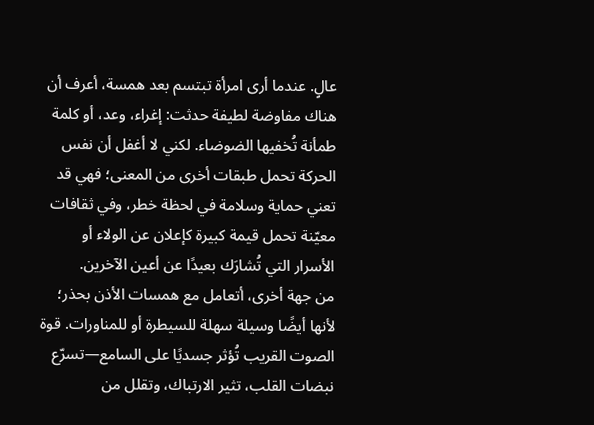عالٍ. عندما أرى امرأة تبتسم بعد همسة، أعرف أن هناك مفاوضة لطيفة حدثت: إغراء، وعد، أو كلمة طمأنة تُخفيها الضوضاء. لكني لا أغفل أن نفس الحركة تحمل طبقات أخرى من المعنى؛ فهي قد تعني حماية وسلامة في لحظة خطر، وفي ثقافات معيّنة تحمل قيمة كبيرة كإعلان عن الولاء أو الأسرار التي تُشارَك بعيدًا عن أعين الآخرين.
من جهة أخرى، أتعامل مع همسات الأذن بحذر؛ لأنها أيضًا وسيلة سهلة للسيطرة أو للمناورات. قوة الصوت القريب تُؤثر جسديًا على السامع—تسرّع نبضات القلب، تثير الارتباك، وتقلل من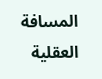المسافة العقلية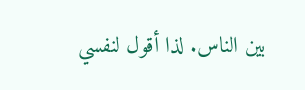بين الناس. لذا أقول لنفسي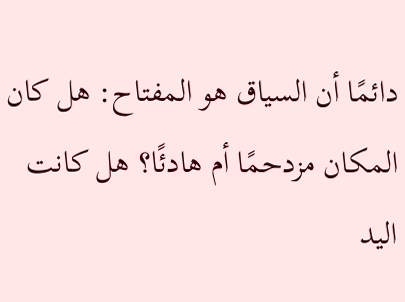دائمًا أن السياق هو المفتاح: هل كان المكان مزدحمًا أم هادئًا؟ هل كانت اليد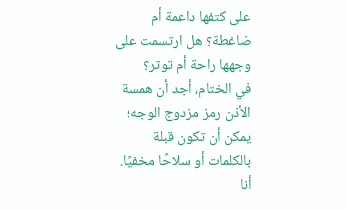على كتفها داعمة أم ضاغطة؟ هل ارتسمت على وجهها راحة أم توتر؟
في الختام، أجد أن همسة الأذن رمز مزدوج الوجه؛ يمكن أن تكون قبلة بالكلمات أو سلاحًا مخفيًا. أنا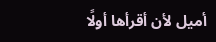أميل لأن أقرأها أولًا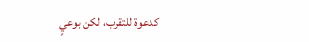كدعوة للتقرب، لكن بوعيٍ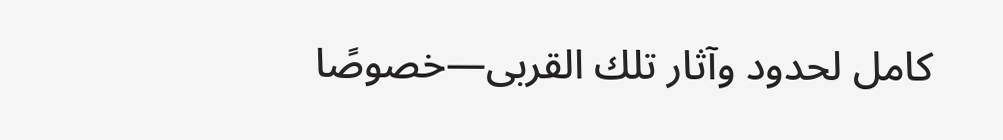كامل لحدود وآثار تلك القربى—خصوصًا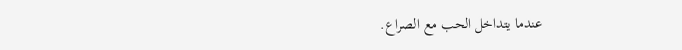عندما يتداخل الحب مع الصراع.